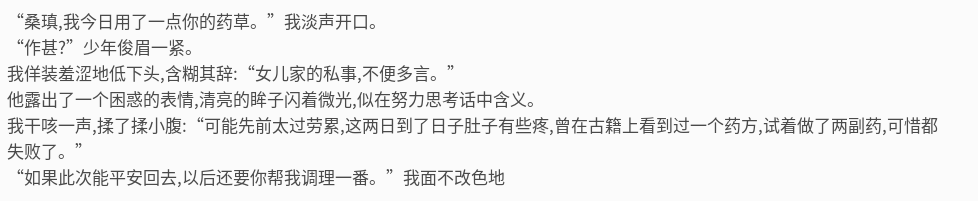“桑瑱,我今日用了一点你的药草。”我淡声开口。
“作甚?”少年俊眉一紧。
我佯装羞涩地低下头,含糊其辞:“女儿家的私事,不便多言。”
他露出了一个困惑的表情,清亮的眸子闪着微光,似在努力思考话中含义。
我干咳一声,揉了揉小腹:“可能先前太过劳累,这两日到了日子肚子有些疼,曾在古籍上看到过一个药方,试着做了两副药,可惜都失败了。”
“如果此次能平安回去,以后还要你帮我调理一番。”我面不改色地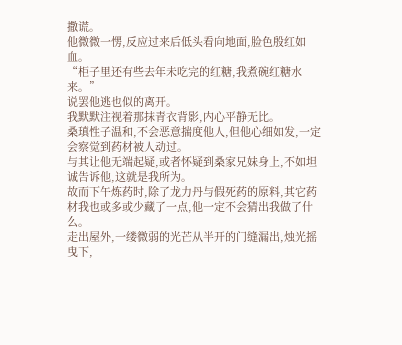撒谎。
他微微一愣,反应过来后低头看向地面,脸色殷红如血。
“柜子里还有些去年未吃完的红糖,我煮碗红糖水来。”
说罢他逃也似的离开。
我默默注视着那抹青衣背影,内心平静无比。
桑瑱性子温和,不会恶意揣度他人,但他心细如发,一定会察觉到药材被人动过。
与其让他无端起疑,或者怀疑到桑家兄妹身上,不如坦诚告诉他,这就是我所为。
故而下午炼药时,除了龙力丹与假死药的原料,其它药材我也或多或少藏了一点,他一定不会猜出我做了什么。
走出屋外,一缕微弱的光芒从半开的门缝漏出,烛光摇曳下,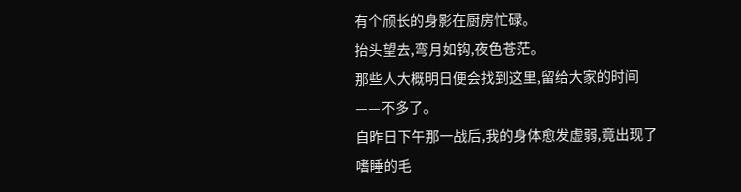有个颀长的身影在厨房忙碌。
抬头望去,弯月如钩,夜色苍茫。
那些人大概明日便会找到这里,留给大家的时间——不多了。
自昨日下午那一战后,我的身体愈发虚弱,竟出现了嗜睡的毛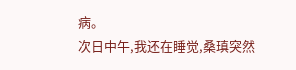病。
次日中午,我还在睡觉,桑瑱突然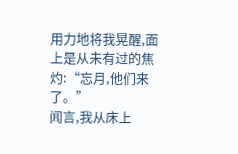用力地将我晃醒,面上是从未有过的焦灼:“忘月,他们来了。”
闻言,我从床上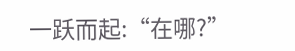一跃而起:“在哪?”